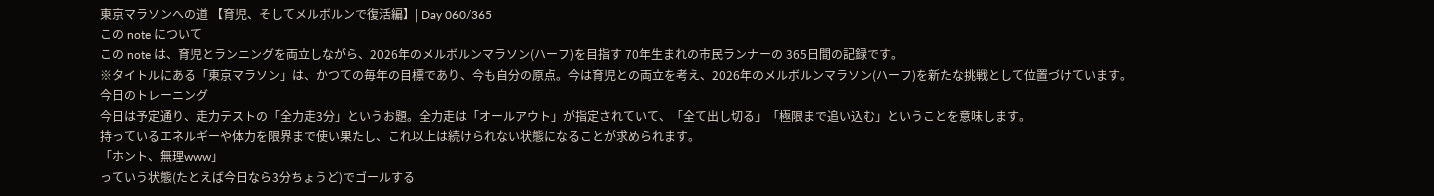東京マラソンへの道 【育児、そしてメルボルンで復活編】| Day 060/365
この note について
この note は、育児とランニングを両立しながら、2026年のメルボルンマラソン(ハーフ)を目指す 70年生まれの市民ランナーの 365日間の記録です。
※タイトルにある「東京マラソン」は、かつての毎年の目標であり、今も自分の原点。今は育児との両立を考え、2026年のメルボルンマラソン(ハーフ)を新たな挑戦として位置づけています。
今日のトレーニング
今日は予定通り、走力テストの「全力走3分」というお題。全力走は「オールアウト」が指定されていて、「全て出し切る」「極限まで追い込む」ということを意味します。
持っているエネルギーや体力を限界まで使い果たし、これ以上は続けられない状態になることが求められます。
「ホント、無理www」
っていう状態(たとえば今日なら3分ちょうど)でゴールする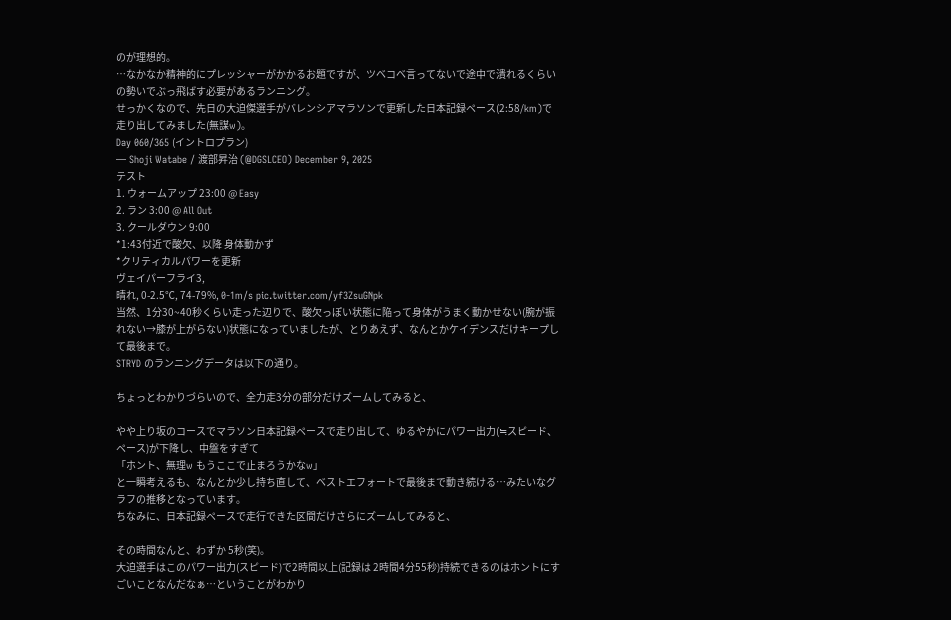のが理想的。
…なかなか精神的にプレッシャーがかかるお題ですが、ツベコベ言ってないで途中で潰れるくらいの勢いでぶっ飛ばす必要があるランニング。
せっかくなので、先日の大迫傑選手がバレンシアマラソンで更新した日本記録ペース(2:58/km)で走り出してみました(無謀w)。
Day 060/365 (イントロプラン)
— Shoji Watabe / 渡部昇治 (@DGSLCEO) December 9, 2025
テスト
1. ウォームアップ 23:00 @ Easy
2. ラン 3:00 @ All Out
3. クールダウン 9:00
*1:43付近で酸欠、以降 身体動かず
*クリティカルパワーを更新
ヴェイパーフライ3,
晴れ, 0-2.5℃, 74-79%, 0-1m/s pic.twitter.com/yf3ZsuGNpk
当然、1分30~40秒くらい走った辺りで、酸欠っぽい状態に陥って身体がうまく動かせない(腕が振れない→膝が上がらない)状態になっていましたが、とりあえず、なんとかケイデンスだけキープして最後まで。
STRYD のランニングデータは以下の通り。

ちょっとわかりづらいので、全力走3分の部分だけズームしてみると、

やや上り坂のコースでマラソン日本記録ペースで走り出して、ゆるやかにパワー出力(≒スピード、ペース)が下降し、中盤をすぎて
「ホント、無理w もうここで止まろうかなw」
と一瞬考えるも、なんとか少し持ち直して、ベストエフォートで最後まで動き続ける…みたいなグラフの推移となっています。
ちなみに、日本記録ペースで走行できた区間だけさらにズームしてみると、

その時間なんと、わずか 5秒(笑)。
大迫選手はこのパワー出力(スピード)で2時間以上(記録は 2時間4分55秒)持続できるのはホントにすごいことなんだなぁ…ということがわかり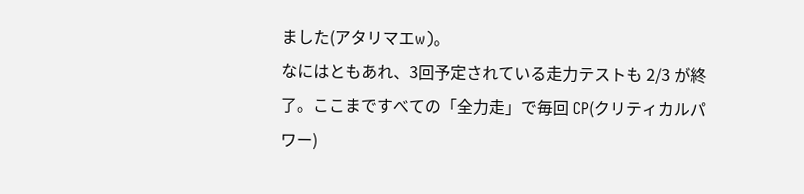ました(アタリマエw)。
なにはともあれ、3回予定されている走力テストも 2/3 が終了。ここまですべての「全力走」で毎回 CP(クリティカルパワー)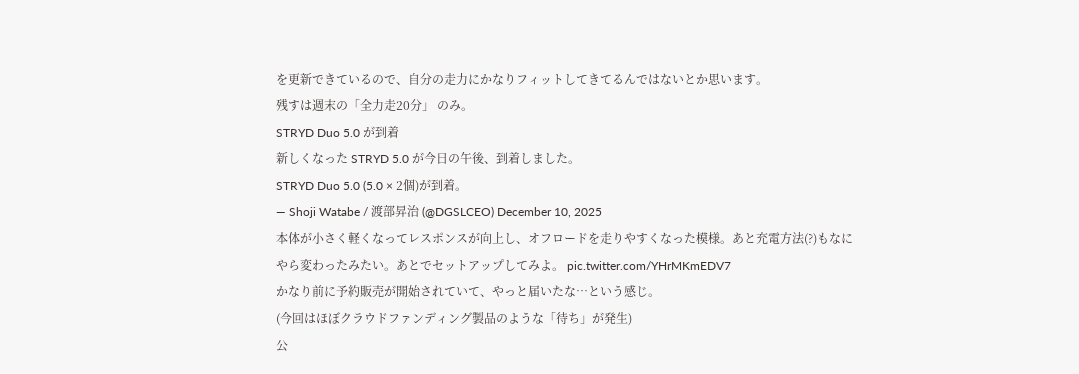を更新できているので、自分の走力にかなりフィットしてきてるんではないとか思います。
残すは週末の「全力走20分」 のみ。
STRYD Duo 5.0 が到着
新しくなった STRYD 5.0 が今日の午後、到着しました。
STRYD Duo 5.0 (5.0 × 2個)が到着。
— Shoji Watabe / 渡部昇治 (@DGSLCEO) December 10, 2025
本体が小さく軽くなってレスポンスが向上し、オフロードを走りやすくなった模様。あと充電方法(?)もなにやら変わったみたい。あとでセットアップしてみよ。 pic.twitter.com/YHrMKmEDV7
かなり前に予約販売が開始されていて、やっと届いたな…という感じ。
(今回はほぼクラウドファンディング製品のような「待ち」が発生)
公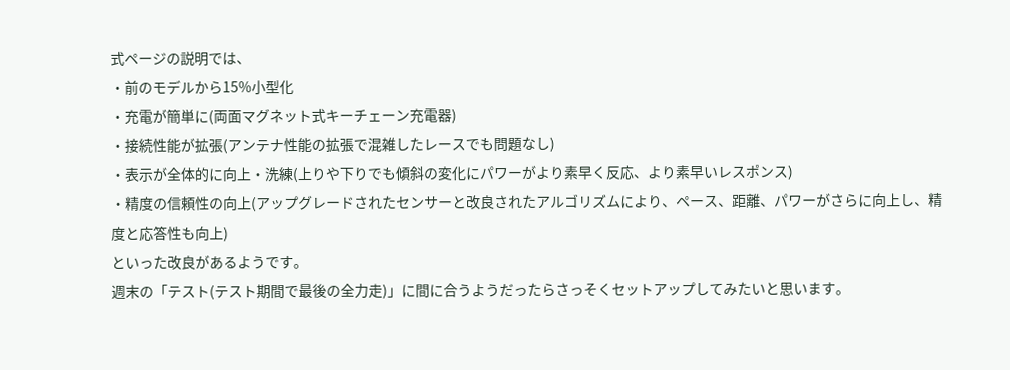式ページの説明では、
・前のモデルから15%小型化
・充電が簡単に(両面マグネット式キーチェーン充電器)
・接続性能が拡張(アンテナ性能の拡張で混雑したレースでも問題なし)
・表示が全体的に向上・洗練(上りや下りでも傾斜の変化にパワーがより素早く反応、より素早いレスポンス)
・精度の信頼性の向上(アップグレードされたセンサーと改良されたアルゴリズムにより、ペース、距離、パワーがさらに向上し、精度と応答性も向上)
といった改良があるようです。
週末の「テスト(テスト期間で最後の全力走)」に間に合うようだったらさっそくセットアップしてみたいと思います。